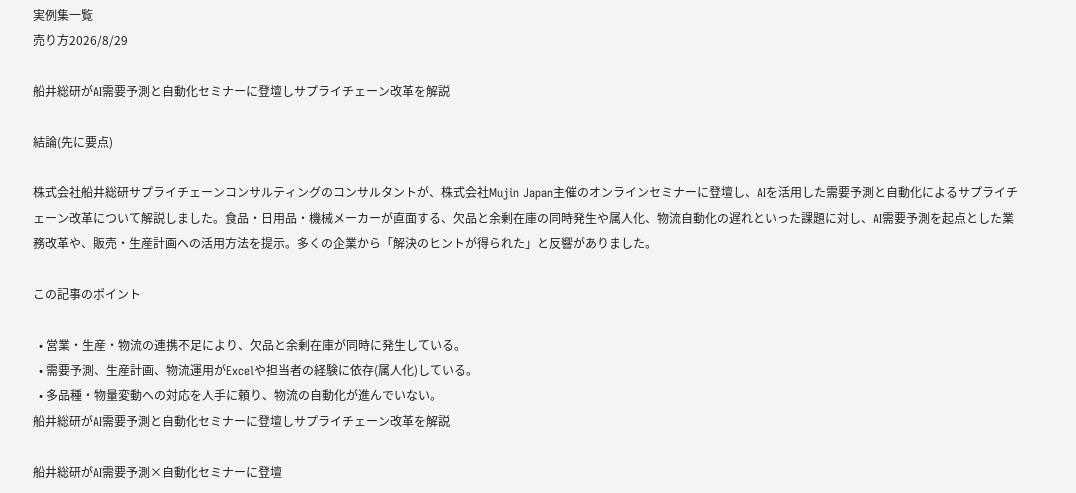実例集一覧
売り方2026/8/29

船井総研がAI需要予測と自動化セミナーに登壇しサプライチェーン改革を解説

結論(先に要点)

株式会社船井総研サプライチェーンコンサルティングのコンサルタントが、株式会社Mujin Japan主催のオンラインセミナーに登壇し、AIを活用した需要予測と自動化によるサプライチェーン改革について解説しました。食品・日用品・機械メーカーが直面する、欠品と余剰在庫の同時発生や属人化、物流自動化の遅れといった課題に対し、AI需要予測を起点とした業務改革や、販売・生産計画への活用方法を提示。多くの企業から「解決のヒントが得られた」と反響がありました。

この記事のポイント

  • 営業・生産・物流の連携不足により、欠品と余剰在庫が同時に発生している。
  • 需要予測、生産計画、物流運用がExcelや担当者の経験に依存(属人化)している。
  • 多品種・物量変動への対応を人手に頼り、物流の自動化が進んでいない。
船井総研がAI需要予測と自動化セミナーに登壇しサプライチェーン改革を解説

船井総研がAI需要予測×自動化セミナーに登壇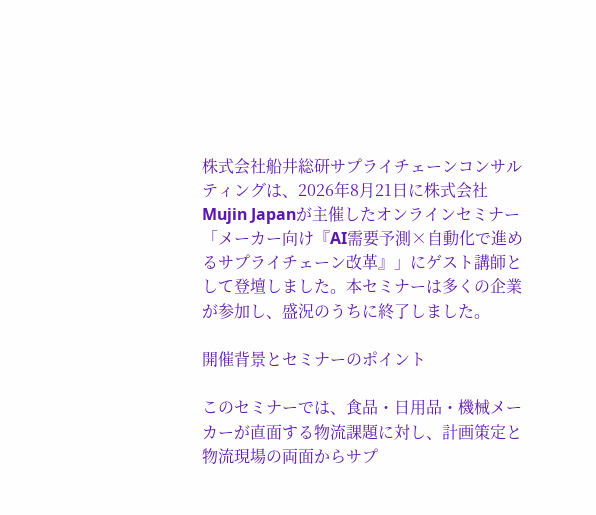株式会社船井総研サプライチェーンコンサルティングは、2026年8月21日に株式会社Mujin Japanが主催したオンラインセミナー「メーカー向け『AI需要予測×自動化で進めるサプライチェーン改革』」にゲスト講師として登壇しました。本セミナーは多くの企業が参加し、盛況のうちに終了しました。

開催背景とセミナーのポイント

このセミナーでは、食品・日用品・機械メーカーが直面する物流課題に対し、計画策定と物流現場の両面からサプ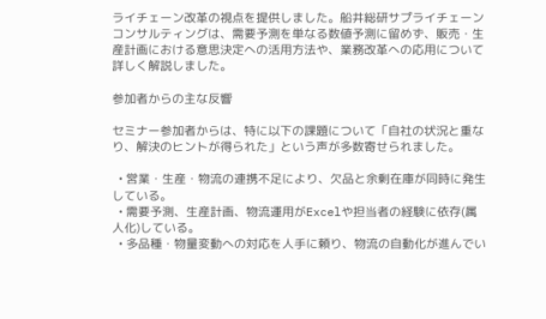ライチェーン改革の視点を提供しました。船井総研サプライチェーンコンサルティングは、需要予測を単なる数値予測に留めず、販売・生産計画における意思決定への活用方法や、業務改革への応用について詳しく解説しました。

参加者からの主な反響

セミナー参加者からは、特に以下の課題について「自社の状況と重なり、解決のヒントが得られた」という声が多数寄せられました。

  • 営業・生産・物流の連携不足により、欠品と余剰在庫が同時に発生している。
  • 需要予測、生産計画、物流運用がExcelや担当者の経験に依存(属人化)している。
  • 多品種・物量変動への対応を人手に頼り、物流の自動化が進んでい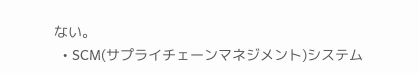ない。
  • SCM(サプライチェーンマネジメント)システム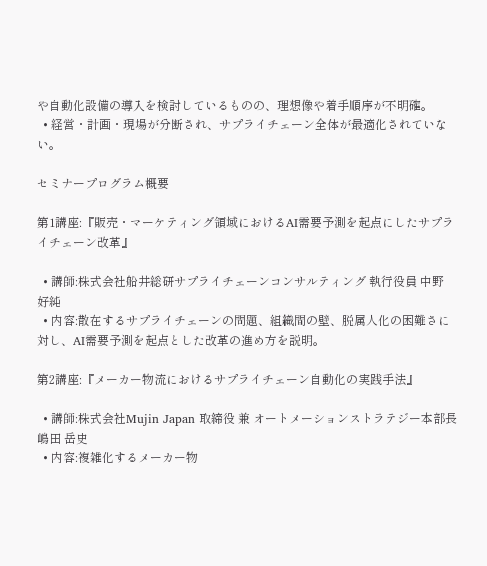や自動化設備の導入を検討しているものの、理想像や着手順序が不明確。
  • 経営・計画・現場が分断され、サプライチェーン全体が最適化されていない。

セミナープログラム概要

第1講座:『販売・マーケティング領域におけるAI需要予測を起点にしたサプライチェーン改革』

  • 講師:株式会社船井総研サプライチェーンコンサルティング 執行役員 中野 好純
  • 内容:散在するサプライチェーンの問題、組織間の壁、脱属人化の困難さに対し、AI需要予測を起点とした改革の進め方を説明。

第2講座:『メーカー物流におけるサプライチェーン自動化の実践手法』

  • 講師:株式会社Mujin Japan 取締役 兼 オートメーションストラテジー本部長 嶋田 岳史
  • 内容:複雑化するメーカー物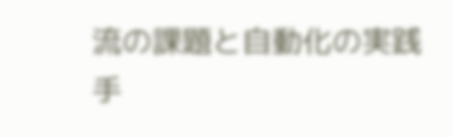流の課題と自動化の実践手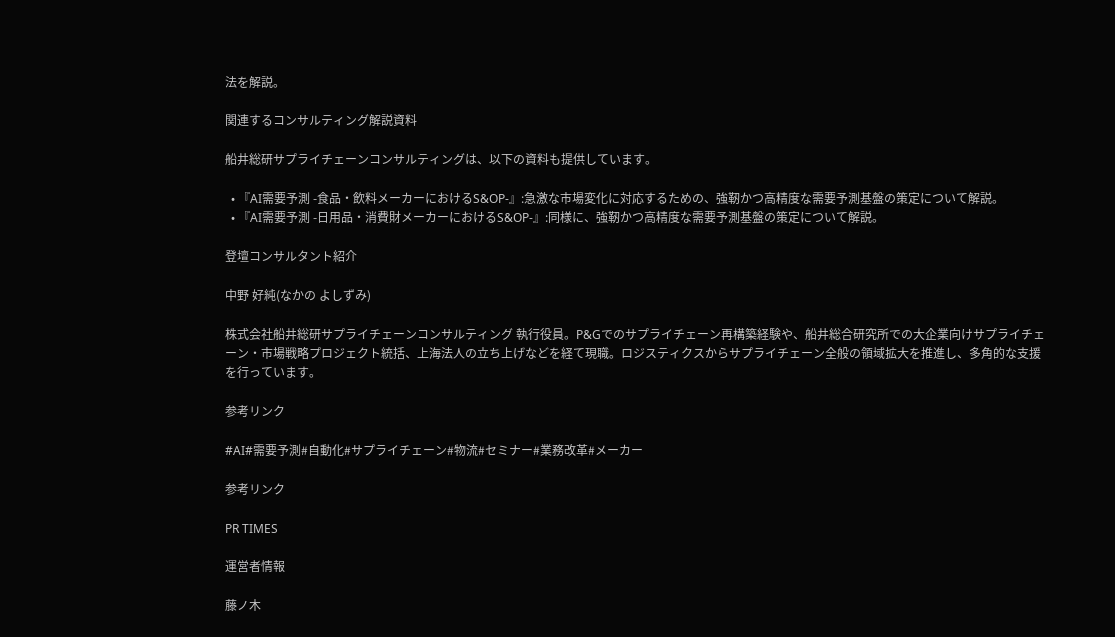法を解説。

関連するコンサルティング解説資料

船井総研サプライチェーンコンサルティングは、以下の資料も提供しています。

  • 『AI需要予測 -食品・飲料メーカーにおけるS&OP-』:急激な市場変化に対応するための、強靭かつ高精度な需要予測基盤の策定について解説。
  • 『AI需要予測 -日用品・消費財メーカーにおけるS&OP-』:同様に、強靭かつ高精度な需要予測基盤の策定について解説。

登壇コンサルタント紹介

中野 好純(なかの よしずみ)

株式会社船井総研サプライチェーンコンサルティング 執行役員。P&Gでのサプライチェーン再構築経験や、船井総合研究所での大企業向けサプライチェーン・市場戦略プロジェクト統括、上海法人の立ち上げなどを経て現職。ロジスティクスからサプライチェーン全般の領域拡大を推進し、多角的な支援を行っています。

参考リンク

#AI#需要予測#自動化#サプライチェーン#物流#セミナー#業務改革#メーカー

参考リンク

PR TIMES

運営者情報

藤ノ木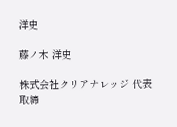洋史

藤ノ木 洋史

株式会社クリアナレッジ 代表取締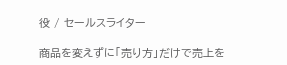役 / セールスライター

商品を変えずに「売り方」だけで売上を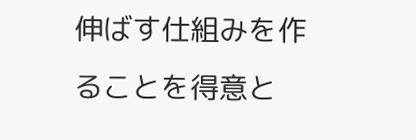伸ばす仕組みを作ることを得意と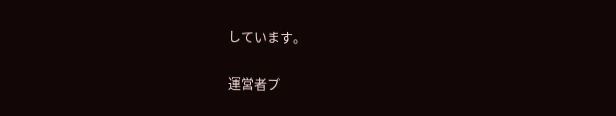しています。

運営者プ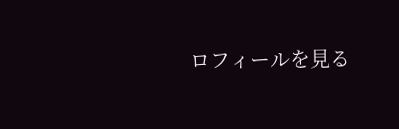ロフィールを見る